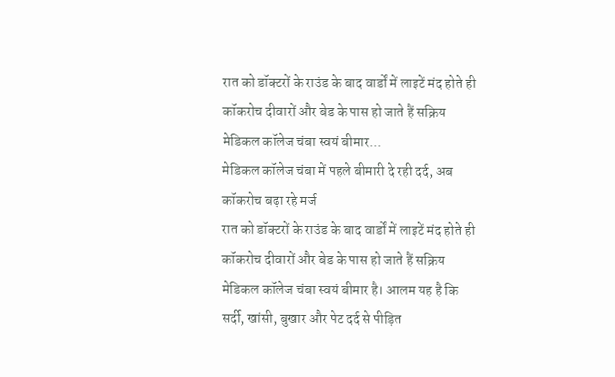रात को डॉक्टरों के राउंड के बाद वार्डों में लाइटें मंद होते ही कॉकरोच दीवारों और बेड के पास हो जाते हैं सक्रिय मेडिकल कॉलेज चंबा स्वयं बीमार...
मेडिकल कॉलेज चंबा में पहले बीमारी दे रही दर्द, अब कॉकरोच बढ़ा रहे मर्ज
रात को डॉक्टरों के राउंड के बाद वार्डों में लाइटें मंद होते ही कॉकरोच दीवारों और बेड के पास हो जाते हैं सक्रिय
मेडिकल कॉलेज चंबा स्वयं बीमार है। आलम यह है कि सर्दी, खांसी, बुखार और पेट दर्द से पीड़ित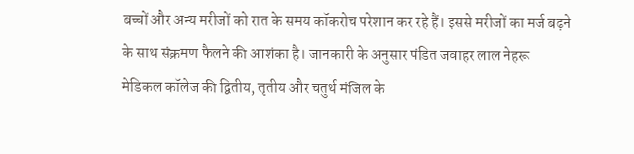बच्चों और अन्य मरीजों को रात के समय कॉकरोच परेशान कर रहे हैं। इससे मरीजों का मर्ज बढ़ने के साथ संक्रमण फैलने की आशंका है। जानकारी के अनुसार पंडित जवाहर लाल नेहरू मेडिकल कॉलेज की द्वितीय, तृतीय और चतुर्थ मंजिल के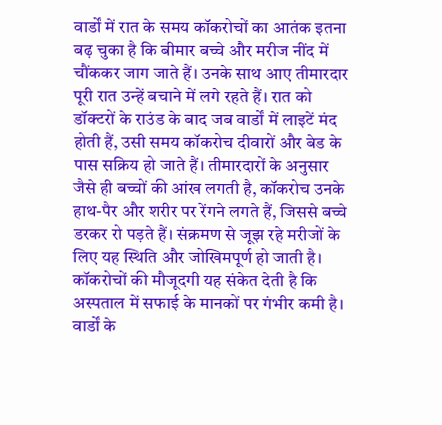वार्डों में रात के समय कॉकरोचों का आतंक इतना बढ़ चुका है कि बीमार बच्चे और मरीज नींद में चौंककर जाग जाते हैं। उनके साथ आए तीमारदार पूरी रात उन्हें बचाने में लगे रहते हैं। रात को डॉक्टरों के राउंड के बाद जब वार्डों में लाइटें मंद होती हैं, उसी समय कॉकरोच दीवारों और बेड के पास सक्रिय हो जाते हैं। तीमारदारों के अनुसार जैसे ही बच्चों की आंख लगती है, कॉकरोच उनके हाथ-पैर और शरीर पर रेंगने लगते हैं, जिससे बच्चे डरकर रो पड़ते हैं। संक्रमण से जूझ रहे मरीजों के लिए यह स्थिति और जोखिमपूर्ण हो जाती है। कॉकरोचों की मौजूदगी यह संकेत देती है कि अस्पताल में सफाई के मानकों पर गंभीर कमी है। वार्डों के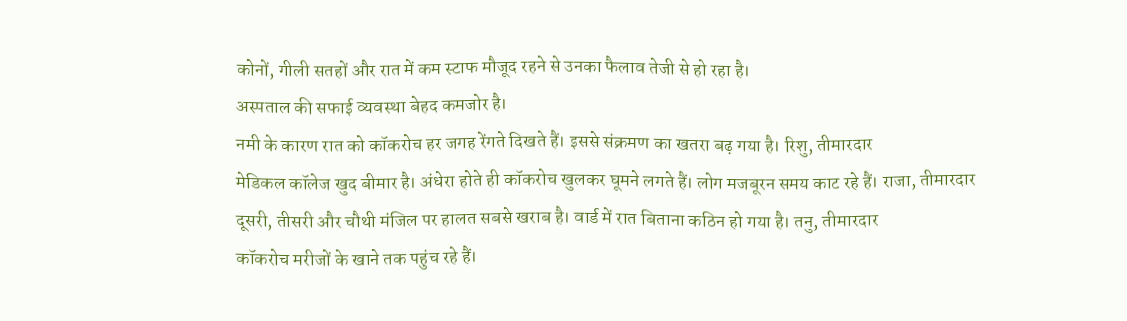कोनों, गीली सतहों और रात में कम स्टाफ मौजूद रहने से उनका फैलाव तेजी से हो रहा है।
अस्पताल की सफाई व्यवस्था बेहद कमजोर है।
नमी के कारण रात को कॉकरोच हर जगह रेंगते दिखते हैं। इससे संक्रमण का खतरा बढ़ गया है। रिशु, तीमारदार
मेडिकल कॉलेज खुद बीमार है। अंधेरा होते ही कॉकरोच खुलकर घूमने लगते हैं। लोग मजबूरन समय काट रहे हैं। राजा, तीमारदार
दूसरी, तीसरी और चौथी मंजिल पर हालत सबसे खराब है। वार्ड में रात बिताना कठिन हो गया है। तनु, तीमारदार
कॉकरोच मरीजों के खाने तक पहुंच रहे हैं।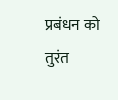प्रबंधन को तुरंत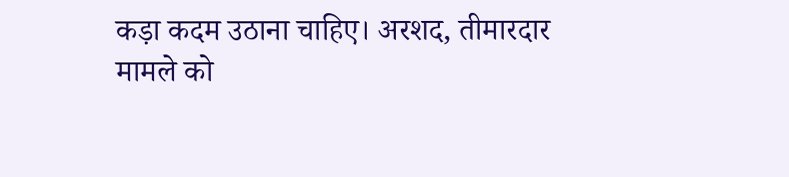कड़ा कदम उठाना चाहिए। अरशद, तीमारदार
मामले को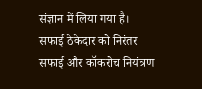संज्ञान में लिया गया है। सफाई ठेकेदार को निरंतर सफाई और कॉकरोच नियंत्रण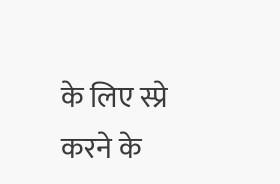के लिए स्प्रे करने के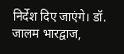निर्देश दिए जाएंगे। डॉ. जालम भारद्वाज,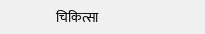चिकित्सा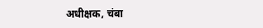अधीक्षक, चंबा